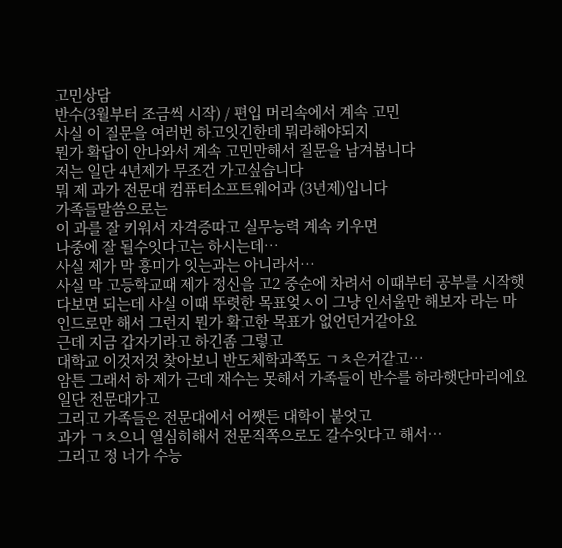고민상담
반수(3월부터 조금씩 시작) / 편입 머리속에서 계속 고민
사실 이 질문을 여러번 하고잇긴한데 뭐라해야되지
뭔가 확답이 안나와서 계속 고민만해서 질문을 남겨봅니다
저는 일단 4년제가 무조건 가고싶습니다
뭐 제 과가 전문대 컴퓨터소프트웨어과 (3년제)입니다
가족들말씀으로는
이 과를 잘 키워서 자격증따고 실무능력 계속 키우면
나중에 잘 될수잇다고는 하시는데…
사실 제가 막 흥미가 잇는과는 아니라서…
사실 막 고등학교때 제가 정신을 고2 중순에 차려서 이때부터 공부를 시작햇다보면 되는데 사실 이때 뚜렷한 목표엊ㅅ이 그냥 인서울만 해보자 라는 마인드로만 해서 그런지 뭔가 확고한 목표가 없언던거같아요
근데 지금 갑자기라고 하긴좀 그렇고
대학교 이것저것 찾아보니 반도체학과쪽도 ㄱㅊ은거같고…
암튼 그래서 하 제가 근데 재수는 못해서 가족들이 반수를 하라햇단마리에요 일단 전문대가고
그리고 가족들은 전문대에서 어쨋든 대학이 붙엇고
과가 ㄱㅊ으니 열심히해서 전문직쪽으로도 갈수잇다고 해서…
그리고 정 너가 수능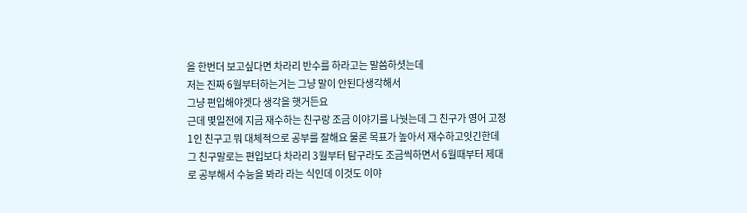을 한번더 보고싶다면 차라리 반수를 하라고는 말씀하셧는데
저는 진짜 6월부터하는거는 그냥 말이 안된다생각해서
그냥 편입해야겟다 생각을 햇거든요
근데 몇일전에 지금 재수하는 친구랑 조금 이야기를 나눳는데 그 친구가 영어 고정1인 친구고 뭐 대체적으로 공부를 잘해요 물론 목표가 높아서 재수하고잇긴한데
그 친구말로는 편입보다 차라리 3월부터 탐구라도 조금씩하면서 6월때부터 제대로 공부해서 수능을 봐라 라는 식인데 이것도 이야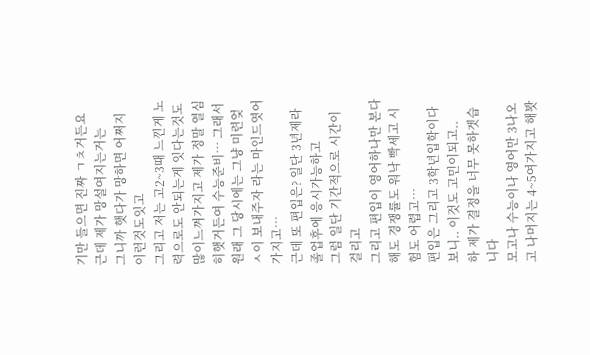기만 들으면 진짜 ㄱㅊ거든요
근데 제가 망설여지는거는
그니까 햇다가 망하면 어쩌지 이런것도잇고
그리고 저는 고2~3때 느낀게 노력으로도 안되는게 잇다는것도 많이느껴가지고 제가 정말 열심히햇거든여 수능준비… 그래서 원래 그 당시에는 그냥 미련엊ㅅ이 보내주자 라는 마인드엿어가지고…
근데 또 편입은? 일단 3년제라 졸업후에 응시가능하고
그럼 일단 기간적으로 시간이 걸리고
그리고 편입이 영어하나만 본다해도 경쟁률도 워낙 빡세고 시험도 어렵고…
편입은 그리고 3학년입학이다보니.. 이것도 고민이되고..
하 제가 결정을 너무 못하겟습니다
모고나 수능이나 영어만 3나오고 나머지는 4~5여가지고 해봣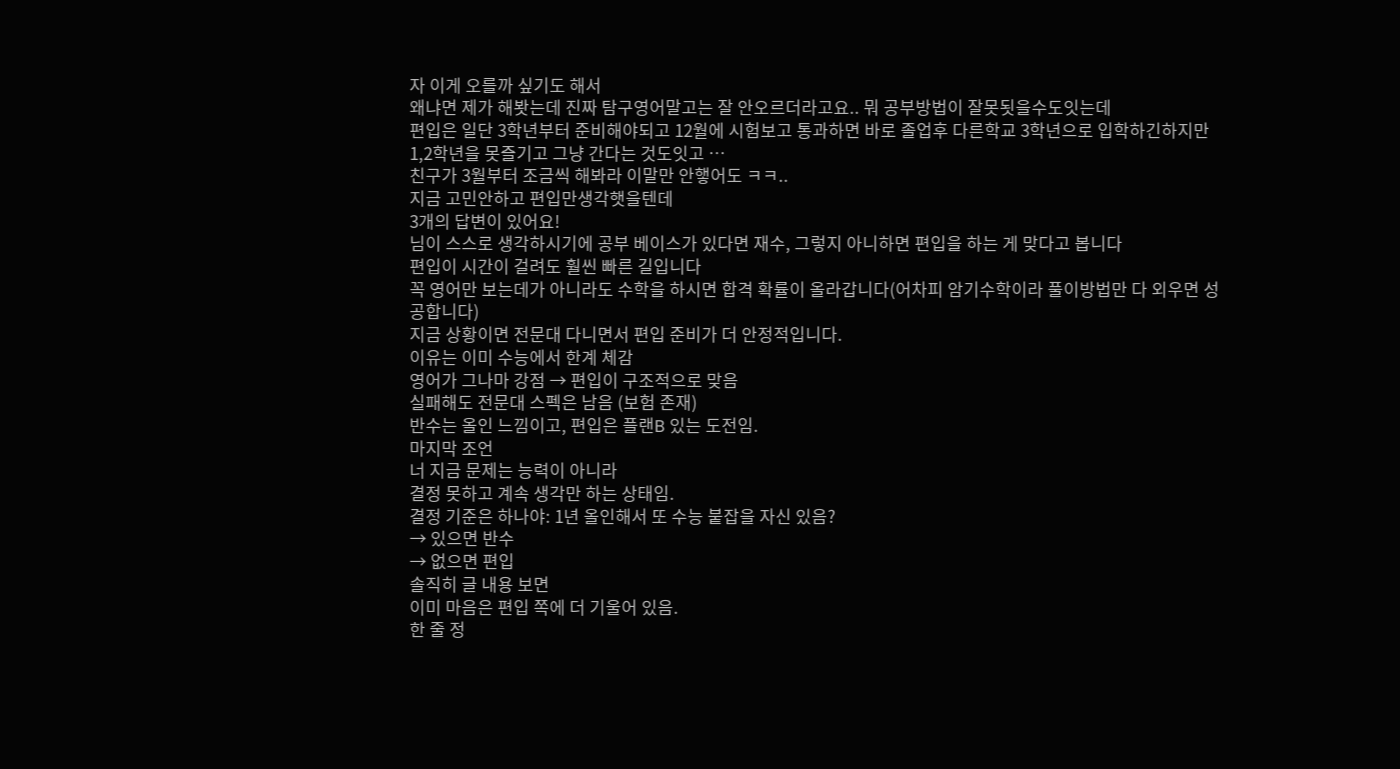자 이게 오를까 싶기도 해서
왜냐면 제가 해봣는데 진짜 탐구영어말고는 잘 안오르더라고요.. 뭐 공부방법이 잘못됫을수도잇는데
편입은 일단 3학년부터 준비해야되고 12월에 시험보고 통과하면 바로 졸업후 다른학교 3학년으로 입학하긴하지만 1,2학년을 못즐기고 그냥 간다는 것도잇고 …
친구가 3월부터 조금씩 해봐라 이말만 안햏어도 ㅋㅋ..
지금 고민안하고 편입만생각햇을텐데
3개의 답변이 있어요!
님이 스스로 생각하시기에 공부 베이스가 있다면 재수, 그렇지 아니하면 편입을 하는 게 맞다고 봅니다
편입이 시간이 걸려도 훨씬 빠른 길입니다
꼭 영어만 보는데가 아니라도 수학을 하시면 합격 확률이 올라갑니다(어차피 암기수학이라 풀이방법만 다 외우면 성공합니다)
지금 상황이면 전문대 다니면서 편입 준비가 더 안정적입니다.
이유는 이미 수능에서 한계 체감
영어가 그나마 강점 → 편입이 구조적으로 맞음
실패해도 전문대 스펙은 남음 (보험 존재)
반수는 올인 느낌이고, 편입은 플랜B 있는 도전임.
마지막 조언
너 지금 문제는 능력이 아니라
결정 못하고 계속 생각만 하는 상태임.
결정 기준은 하나야: 1년 올인해서 또 수능 붙잡을 자신 있음?
→ 있으면 반수
→ 없으면 편입
솔직히 글 내용 보면
이미 마음은 편입 쪽에 더 기울어 있음.
한 줄 정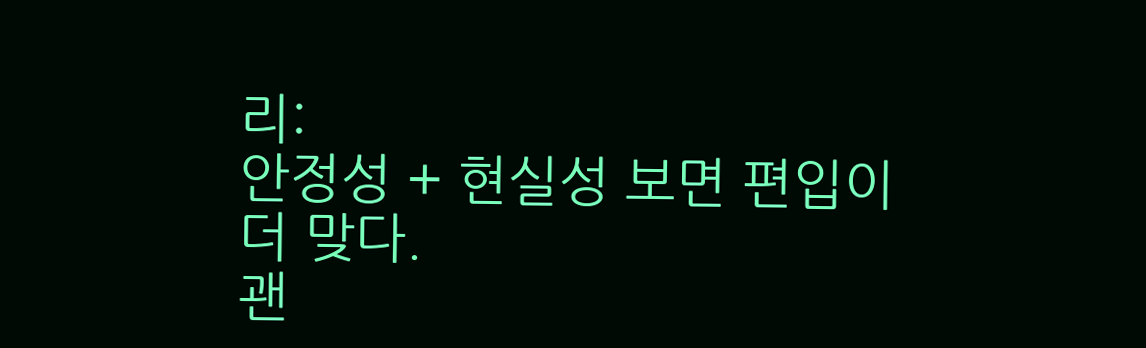리:
안정성 + 현실성 보면 편입이 더 맞다.
괜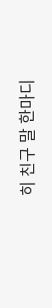히 친구 말 한마디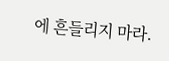에 흔들리지 마라.